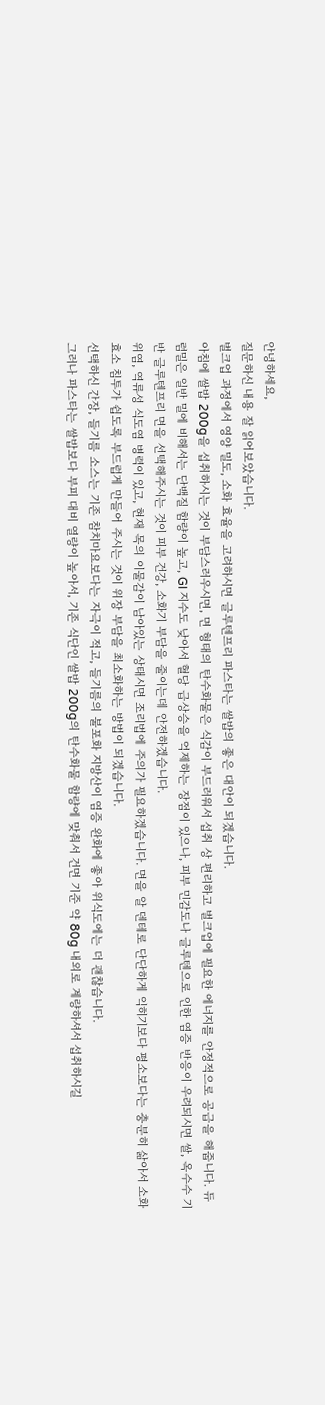안녕하세요,
질문하신 내용 잘 읽어보았습니다.
벌크업 과정에서 영양 밀도, 소화 효율을 고려하시면 글루텐프리 파스타는 쌀밥의 좋은 대안이 되겠습니다.
아침에 쌀밥 200g을 섭취하시는 것이 부담스러우시면, 면 형태의 탄수화물은 식감이 부드러워서 섭취 상 편리하고 벌크업에 필요한 에너지를 안정적으로 공급을 해줍니다. 듀럼밀은 일반 밀에 비해서는 단백질 함량이 높고, GI 지수도 낮아서 혈당 급상승을 억제하는 장점이 있으나, 피부 민감도나 글루텐으로 인한 염증 반응이 우려되시면 쌀, 옥수수 기반 글루텐프리 면을 선택해주시는 것이 피부 건강, 소화기 부담을 줄이는데 안전하겠습니다.
위염, 역류성 식도염 병력이 있고, 현재 목의 이물감이 남아있는 상태시면 조리법에 주의가 필요하겠습니다. 면을 알 덴테로 단단하게 익히기보다 평소보다는 충분히 삶아서 소화 효소 침투가 쉽도록 부드럽게 만들어 주시는 것이 위장 부담을 최소화하는 방법이 되겠습니다.
선택하신 간장, 들기름 소스는 기존 참치마요보다는 자극이 적고, 들기름의 불포화 지방산이 염증 완화에 좋아 위식도에는 더 괜찮습니다.
그러나 파스타는 쌀밥보다 부피 대비 열량이 높아서, 기존 식단인 쌀밥 200g의 탄수화물 함량에 맞춰서 건면 기준 약 80g 내외로 계량하셔서 섭취하시길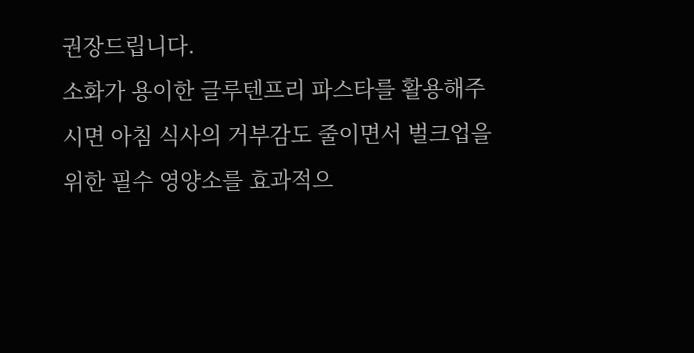권장드립니다.
소화가 용이한 글루텐프리 파스타를 활용해주시면 아침 식사의 거부감도 줄이면서 벌크업을 위한 필수 영양소를 효과적으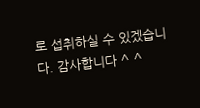로 섭취하실 수 있겠습니다. 감사합니다 ^ ^